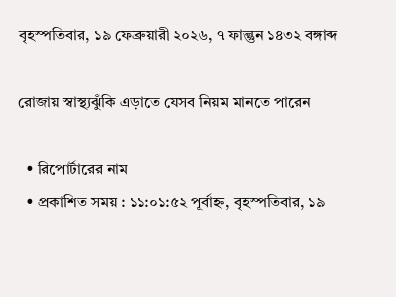বৃহস্পতিবার, ১৯ ফেব্রুয়ারী ২০২৬, ৭ ফাল্গুন ১৪৩২ বঙ্গাব্দ

রোজায় স্বাস্থ্যঝুঁকি এড়াতে যেসব নিয়ম মানতে পারেন

  • রিপোর্টারের নাম
  • প্রকাশিত সময় : ১১:০১:৫২ পূর্বাহ্ন, বৃহস্পতিবার, ১৯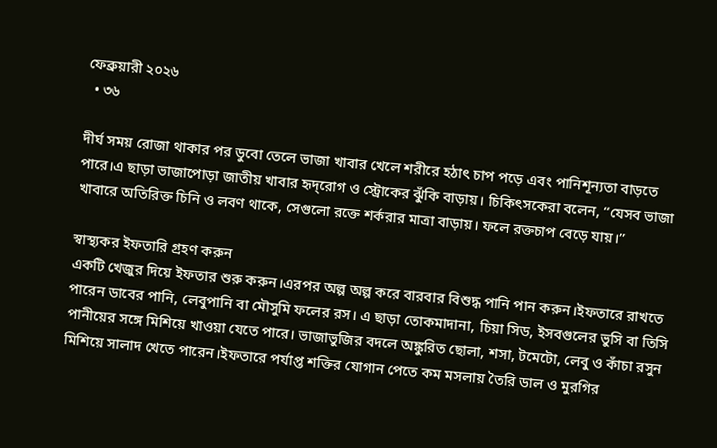ফেব্রুয়ারী ২০২৬
  • ৩৬

দীর্ঘ সময় রোজা থাকার পর ডুবো তেলে ভাজা খাবার খেলে শরীরে হঠাৎ চাপ পড়ে এবং পানিশূন্যতা বাড়তে পারে।এ ছাড়া ভাজাপোড়া জাতীয় খাবার হৃদ্‌রোগ ও স্ট্রোকের ঝুঁকি বাড়ায়। চিকিৎসকেরা বলেন, ‘‘যেসব ভাজা খাবারে অতিরিক্ত চিনি ও লবণ থাকে, সেগুলো রক্তে শর্করার মাত্রা বাড়ায়। ফলে রক্তচাপ বেড়ে যায়।’’

স্বাস্থ্যকর ইফতারি গ্রহণ করুন
একটি খেজুর দিয়ে ইফতার শুরু করুন।এরপর অল্প অল্প করে বারবার বিশুদ্ধ পানি পান করুন।ইফতারে রাখতে পারেন ডাবের পানি, লেবুপানি বা মৌসুমি ফলের রস। এ ছাড়া তোকমাদানা, চিয়া সিড, ইসবগুলের ভুসি বা তিসি পানীয়ের সঙ্গে মিশিয়ে খাওয়া যেতে পারে। ভাজাভুজির বদলে অঙ্কুরিত ছোলা, শসা, টমেটো, লেবু ও কাঁচা রসুন মিশিয়ে সালাদ খেতে পারেন।ইফতারে পর্যাপ্ত শক্তির যোগান পেতে কম মসলায় তৈরি ডাল ও মুরগির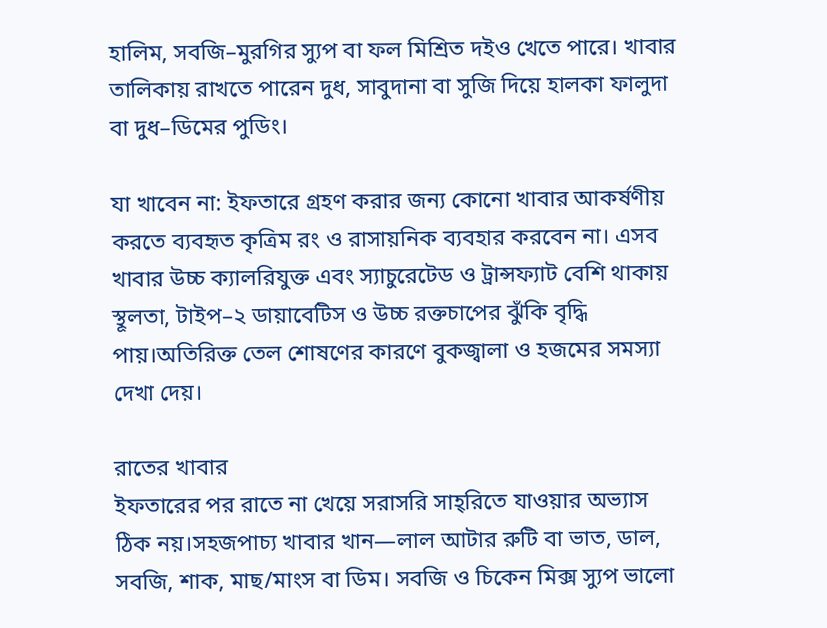হালিম, সবজি–মুরগির স্যুপ বা ফল মিশ্রিত দইও খেতে পারে। খাবার তালিকায় রাখতে পারেন দুধ, সাবুদানা বা সুজি দিয়ে হালকা ফালুদা বা দুধ–ডিমের পুডিং।

যা খাবেন না: ইফতারে গ্রহণ করার জন্য কোনো খাবার আকর্ষণীয় করতে ব্যবহৃত কৃত্রিম রং ও রাসায়নিক ব্যবহার করবেন না। এসব খাবার উচ্চ ক্যালরিযুক্ত এবং স্যাচুরেটেড ও ট্রান্সফ্যাট বেশি থাকায় স্থূলতা, টাইপ–২ ডায়াবেটিস ও উচ্চ রক্তচাপের ঝুঁকি বৃদ্ধি পায়।অতিরিক্ত তেল শোষণের কারণে বুকজ্বালা ও হজমের সমস্যা দেখা দেয়।

রাতের খাবার
ইফতারের পর রাতে না খেয়ে সরাসরি সাহ্‌রিতে যাওয়ার অভ্যাস ঠিক নয়।সহজপাচ্য খাবার খান—লাল আটার রুটি বা ভাত, ডাল, সবজি, শাক, মাছ/মাংস বা ডিম। সবজি ও চিকেন মিক্স স্যুপ ভালো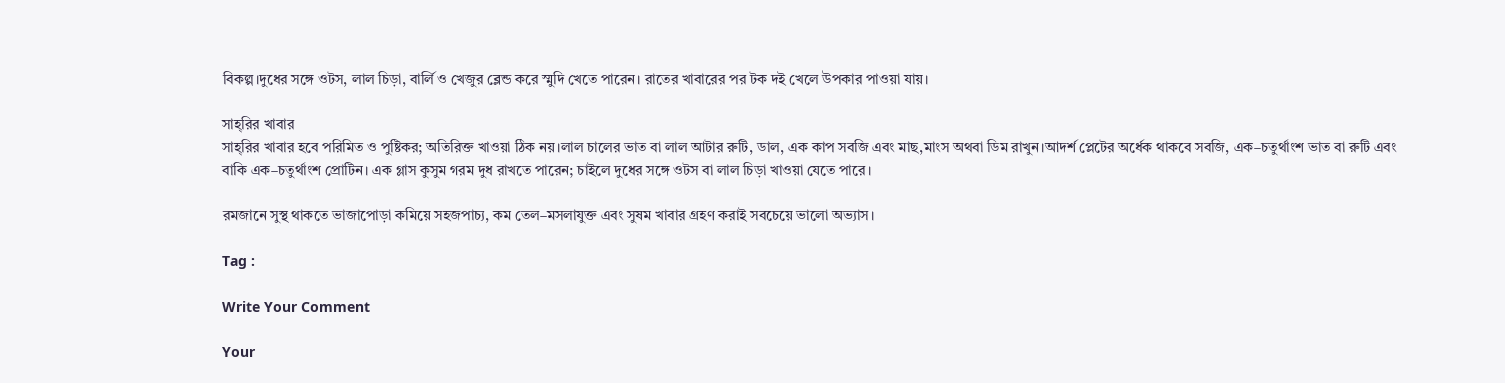বিকল্প।দুধের সঙ্গে ওটস, লাল চিড়া, বার্লি ও খেজুর ব্লেন্ড করে স্মুদি খেতে পারেন। রাতের খাবারের পর টক দই খেলে উপকার পাওয়া যায়।

সাহ্‌রির খাবার
সাহ্‌রির খাবার হবে পরিমিত ও পুষ্টিকর; অতিরিক্ত খাওয়া ঠিক নয়।লাল চালের ভাত বা লাল আটার রুটি, ডাল, এক কাপ সবজি এবং মাছ,মাংস অথবা ডিম রাখুন।আদর্শ প্লেটের অর্ধেক থাকবে সবজি, এক–চতুর্থাংশ ভাত বা রুটি এবং বাকি এক–চতুর্থাংশ প্রোটিন। এক গ্লাস কুসুম গরম দুধ রাখতে পারেন; চাইলে দুধের সঙ্গে ওটস বা লাল চিড়া খাওয়া যেতে পারে।

রমজানে সুস্থ থাকতে ভাজাপোড়া কমিয়ে সহজপাচ্য, কম তেল–মসলাযুক্ত এবং সুষম খাবার গ্রহণ করাই সবচেয়ে ভালো অভ্যাস।

Tag :

Write Your Comment

Your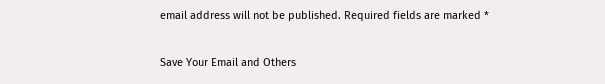email address will not be published. Required fields are marked *

Save Your Email and Others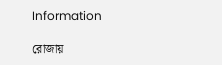Information

রোজায়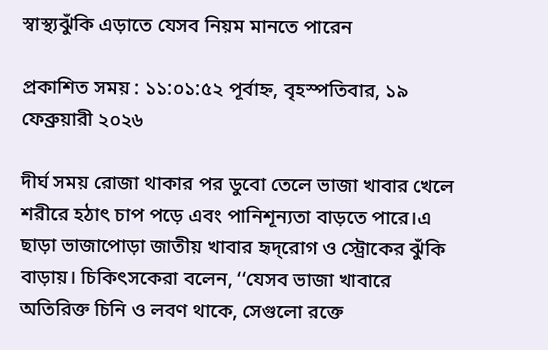স্বাস্থ্যঝুঁকি এড়াতে যেসব নিয়ম মানতে পারেন

প্রকাশিত সময় : ১১:০১:৫২ পূর্বাহ্ন, বৃহস্পতিবার, ১৯ ফেব্রুয়ারী ২০২৬

দীর্ঘ সময় রোজা থাকার পর ডুবো তেলে ভাজা খাবার খেলে শরীরে হঠাৎ চাপ পড়ে এবং পানিশূন্যতা বাড়তে পারে।এ ছাড়া ভাজাপোড়া জাতীয় খাবার হৃদ্‌রোগ ও স্ট্রোকের ঝুঁকি বাড়ায়। চিকিৎসকেরা বলেন, ‘‘যেসব ভাজা খাবারে অতিরিক্ত চিনি ও লবণ থাকে, সেগুলো রক্তে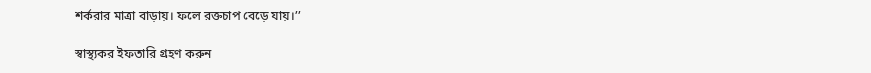শর্করার মাত্রা বাড়ায়। ফলে রক্তচাপ বেড়ে যায়।’’

স্বাস্থ্যকর ইফতারি গ্রহণ করুন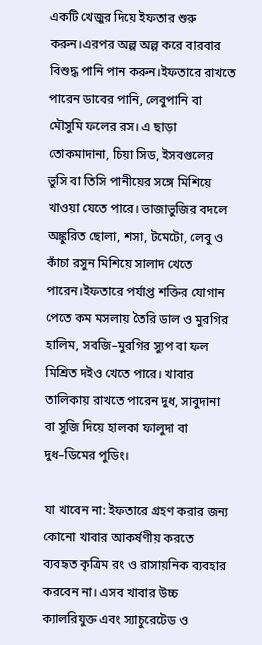একটি খেজুর দিয়ে ইফতার শুরু করুন।এরপর অল্প অল্প করে বারবার বিশুদ্ধ পানি পান করুন।ইফতারে রাখতে পারেন ডাবের পানি, লেবুপানি বা মৌসুমি ফলের রস। এ ছাড়া তোকমাদানা, চিয়া সিড, ইসবগুলের ভুসি বা তিসি পানীয়ের সঙ্গে মিশিয়ে খাওয়া যেতে পারে। ভাজাভুজির বদলে অঙ্কুরিত ছোলা, শসা, টমেটো, লেবু ও কাঁচা রসুন মিশিয়ে সালাদ খেতে পারেন।ইফতারে পর্যাপ্ত শক্তির যোগান পেতে কম মসলায় তৈরি ডাল ও মুরগির হালিম, সবজি–মুরগির স্যুপ বা ফল মিশ্রিত দইও খেতে পারে। খাবার তালিকায় রাখতে পারেন দুধ, সাবুদানা বা সুজি দিয়ে হালকা ফালুদা বা দুধ–ডিমের পুডিং।

যা খাবেন না: ইফতারে গ্রহণ করার জন্য কোনো খাবার আকর্ষণীয় করতে ব্যবহৃত কৃত্রিম রং ও রাসায়নিক ব্যবহার করবেন না। এসব খাবার উচ্চ ক্যালরিযুক্ত এবং স্যাচুরেটেড ও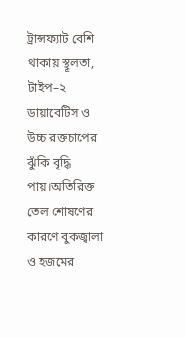ট্রান্সফ্যাট বেশি থাকায় স্থূলতা, টাইপ–২ ডায়াবেটিস ও উচ্চ রক্তচাপের ঝুঁকি বৃদ্ধি পায়।অতিরিক্ত তেল শোষণের কারণে বুকজ্বালা ও হজমের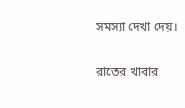সমস্যা দেখা দেয়।

রাতের খাবার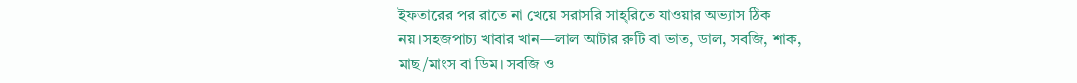ইফতারের পর রাতে না খেয়ে সরাসরি সাহ্‌রিতে যাওয়ার অভ্যাস ঠিক নয়।সহজপাচ্য খাবার খান—লাল আটার রুটি বা ভাত, ডাল, সবজি, শাক, মাছ/মাংস বা ডিম। সবজি ও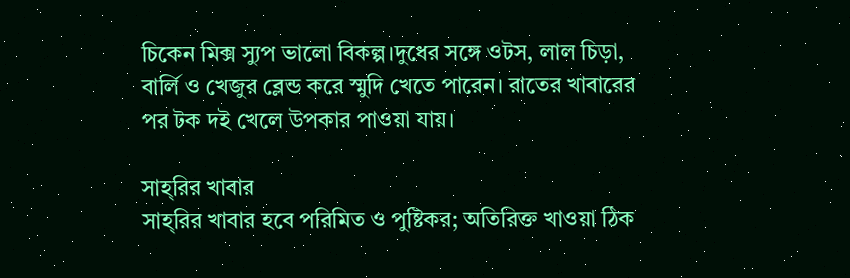চিকেন মিক্স স্যুপ ভালো বিকল্প।দুধের সঙ্গে ওটস, লাল চিড়া, বার্লি ও খেজুর ব্লেন্ড করে স্মুদি খেতে পারেন। রাতের খাবারের পর টক দই খেলে উপকার পাওয়া যায়।

সাহ্‌রির খাবার
সাহ্‌রির খাবার হবে পরিমিত ও পুষ্টিকর; অতিরিক্ত খাওয়া ঠিক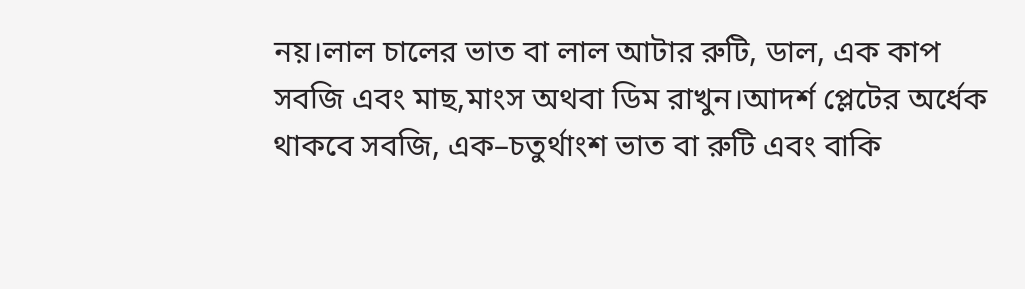নয়।লাল চালের ভাত বা লাল আটার রুটি, ডাল, এক কাপ সবজি এবং মাছ,মাংস অথবা ডিম রাখুন।আদর্শ প্লেটের অর্ধেক থাকবে সবজি, এক–চতুর্থাংশ ভাত বা রুটি এবং বাকি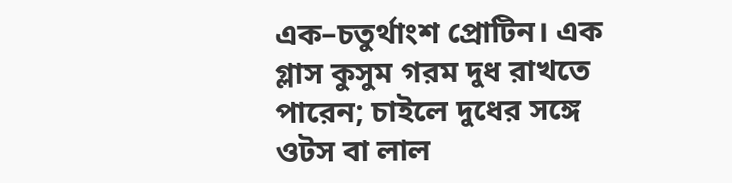এক–চতুর্থাংশ প্রোটিন। এক গ্লাস কুসুম গরম দুধ রাখতে পারেন; চাইলে দুধের সঙ্গে ওটস বা লাল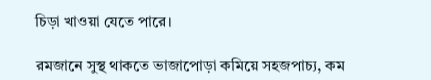চিড়া খাওয়া যেতে পারে।

রমজানে সুস্থ থাকতে ভাজাপোড়া কমিয়ে সহজপাচ্য, কম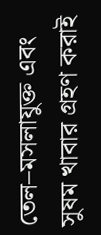তেল–মসলাযুক্ত এবং সুষম খাবার গ্রহণ করাই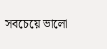সবচেয়ে ভালো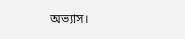অভ্যাস।